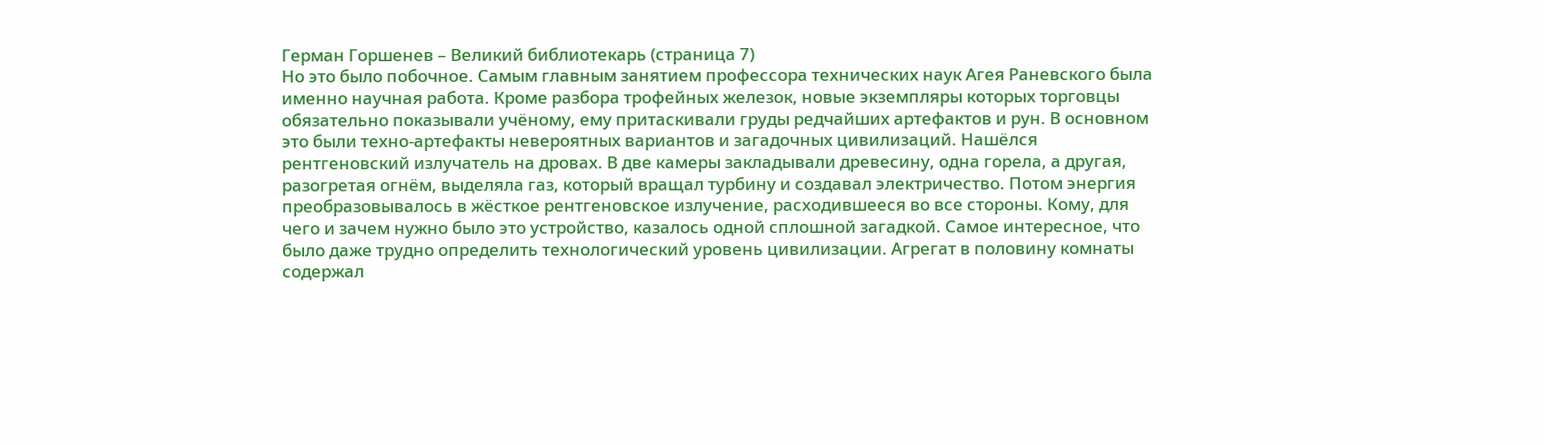Герман Горшенев – Великий библиотекарь (страница 7)
Но это было побочное. Самым главным занятием профессора технических наук Агея Раневского была именно научная работа. Кроме разбора трофейных железок, новые экземпляры которых торговцы обязательно показывали учёному, ему притаскивали груды редчайших артефактов и рун. В основном это были техно-артефакты невероятных вариантов и загадочных цивилизаций. Нашёлся рентгеновский излучатель на дровах. В две камеры закладывали древесину, одна горела, а другая, разогретая огнём, выделяла газ, который вращал турбину и создавал электричество. Потом энергия преобразовывалось в жёсткое рентгеновское излучение, расходившееся во все стороны. Кому, для чего и зачем нужно было это устройство, казалось одной сплошной загадкой. Самое интересное, что было даже трудно определить технологический уровень цивилизации. Агрегат в половину комнаты содержал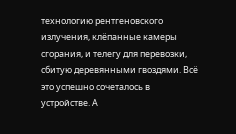технологию рентгеновского излучения, клёпанные камеры сгорания, и телегу для перевозки, сбитую деревянными гвоздями. Всё это успешно сочеталось в устройстве. А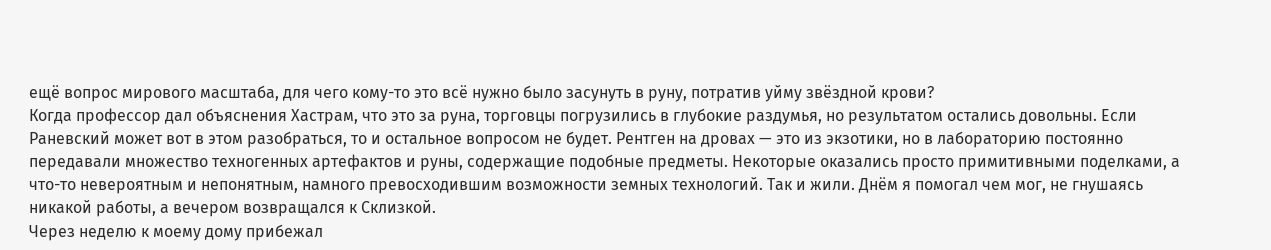ещё вопрос мирового масштаба, для чего кому-то это всё нужно было засунуть в руну, потратив уйму звёздной крови?
Когда профессор дал объяснения Хастрам, что это за руна, торговцы погрузились в глубокие раздумья, но результатом остались довольны. Если Раневский может вот в этом разобраться, то и остальное вопросом не будет. Рентген на дровах — это из экзотики, но в лабораторию постоянно передавали множество техногенных артефактов и руны, содержащие подобные предметы. Некоторые оказались просто примитивными поделками, а что-то невероятным и непонятным, намного превосходившим возможности земных технологий. Так и жили. Днём я помогал чем мог, не гнушаясь никакой работы, а вечером возвращался к Склизкой.
Через неделю к моему дому прибежал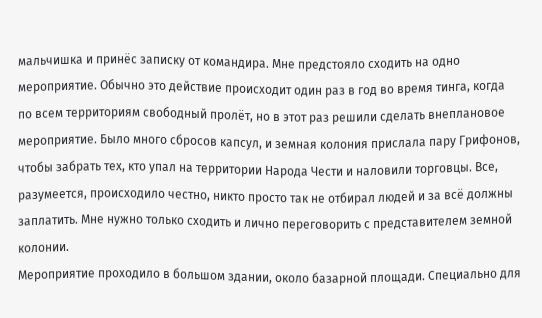мальчишка и принёс записку от командира. Мне предстояло сходить на одно мероприятие. Обычно это действие происходит один раз в год во время тинга, когда по всем территориям свободный пролёт, но в этот раз решили сделать внеплановое мероприятие. Было много сбросов капсул, и земная колония прислала пару Грифонов, чтобы забрать тех, кто упал на территории Народа Чести и наловили торговцы. Все, разумеется, происходило честно, никто просто так не отбирал людей и за всё должны заплатить. Мне нужно только сходить и лично переговорить с представителем земной колонии.
Мероприятие проходило в большом здании, около базарной площади. Специально для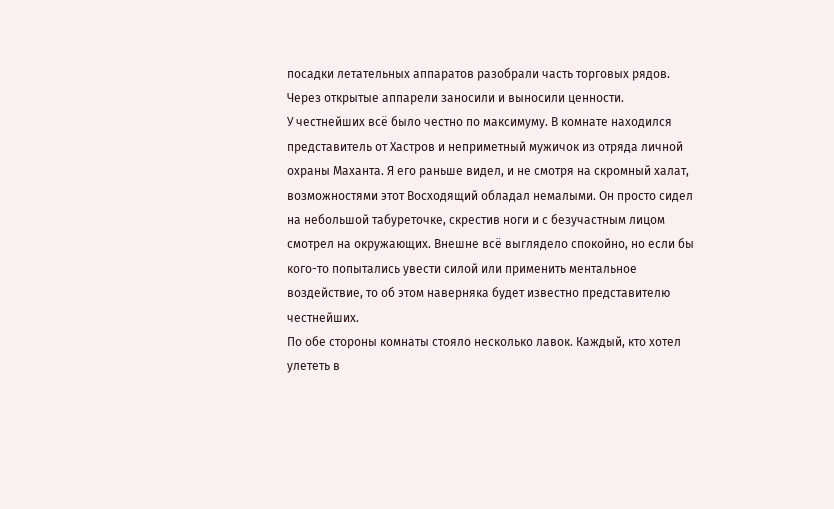посадки летательных аппаратов разобрали часть торговых рядов. Через открытые аппарели заносили и выносили ценности.
У честнейших всё было честно по максимуму. В комнате находился представитель от Хастров и неприметный мужичок из отряда личной охраны Маханта. Я его раньше видел, и не смотря на скромный халат, возможностями этот Восходящий обладал немалыми. Он просто сидел на небольшой табуреточке, скрестив ноги и с безучастным лицом смотрел на окружающих. Внешне всё выглядело спокойно, но если бы кого-то попытались увести силой или применить ментальное воздействие, то об этом наверняка будет известно представителю честнейших.
По обе стороны комнаты стояло несколько лавок. Каждый, кто хотел улететь в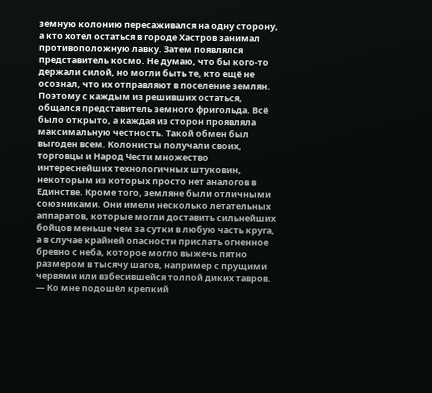земную колонию пересаживался на одну сторону, а кто хотел остаться в городе Хастров занимал противоположную лавку. Затем появлялся представитель космо. Не думаю, что бы кого-то держали силой, но могли быть те, кто ещё не осознал, что их отправляют в поселение землян. Поэтому с каждым из решивших остаться, общался представитель земного фригольда. Всё было открыто, а каждая из сторон проявляла максимальную честность. Такой обмен был выгоден всем. Колонисты получали своих, торговцы и Народ Чести множество интереснейших технологичных штуковин, некоторым из которых просто нет аналогов в Единстве. Кроме того, земляне были отличными союзниками. Они имели несколько летательных аппаратов, которые могли доставить сильнейших бойцов меньше чем за сутки в любую часть круга, а в случае крайней опасности прислать огненное бревно с неба, которое могло выжечь пятно размером в тысячу шагов, например с прущими червями или взбесившейся толпой диких тавров.
— Ко мне подошёл крепкий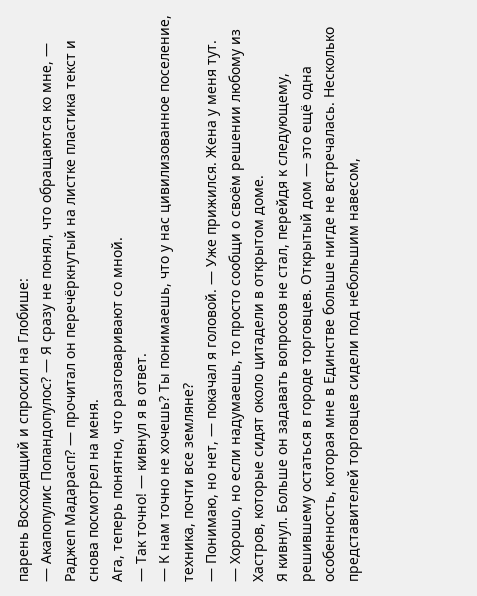парень Восходящий и спросил на Глобише:
— Акапопулис Попандопулос? — Я сразу не понял, что обращаются ко мне, — Раджеп Мадарасп? — прочитал он перечёркнутый на листке пластика текст и снова посмотрел на меня.
Ага, теперь понятно, что разговаривают со мной.
— Так точно! — кивнул я в ответ.
— К нам точно не хочешь? Ты понимаешь, что у нас цивилизованное поселение, техника, почти все земляне?
— Понимаю, но нет, — покачал я головой. — Уже прижился. Жена у меня тут.
— Хорошо, но если надумаешь, то просто сообщи о своём решении любому из Хастров, которые сидят около цитадели в открытом доме.
Я кивнул. Больше он задавать вопросов не стал, перейдя к следующему, решившему остаться в городе торговцев. Открытый дом — это ещё одна особенность, которая мне в Единстве больше нигде не встречалась. Несколько представителей торговцев сидели под небольшим навесом,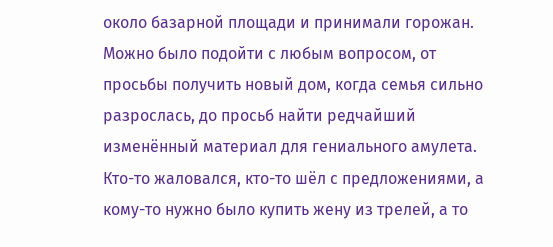около базарной площади и принимали горожан. Можно было подойти с любым вопросом, от просьбы получить новый дом, когда семья сильно разрослась, до просьб найти редчайший изменённый материал для гениального амулета. Кто-то жаловался, кто-то шёл с предложениями, а кому-то нужно было купить жену из трелей, а то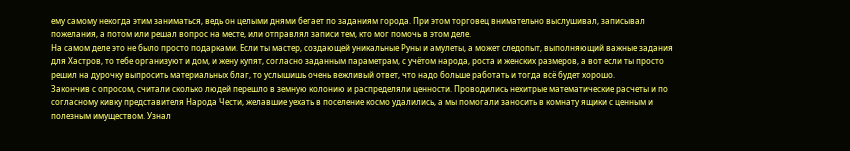ему самому некогда этим заниматься, ведь он целыми днями бегает по заданиям города. При этом торговец внимательно выслушивал, записывал пожелания, а потом или решал вопрос на месте, или отправлял записи тем, кто мог помочь в этом деле.
На самом деле это не было просто подарками. Если ты мастер, создающей уникальные Руны и амулеты, а может следопыт, выполняющий важные задания для Хастров, то тебе организуют и дом, и жену купят, согласно заданным параметрам, с учётом народа, роста и женских размеров, а вот если ты просто решил на дурочку выпросить материальных благ, то услышишь очень вежливый ответ, что надо больше работать и тогда всё будет хорошо.
Закончив с опросом, считали сколько людей перешло в земную колонию и распределяли ценности. Проводились нехитрые математические расчеты и по согласному кивку представителя Народа Чести, желавшие уехать в поселение космо удалились, а мы помогали заносить в комнату ящики с ценным и полезным имуществом. Узнал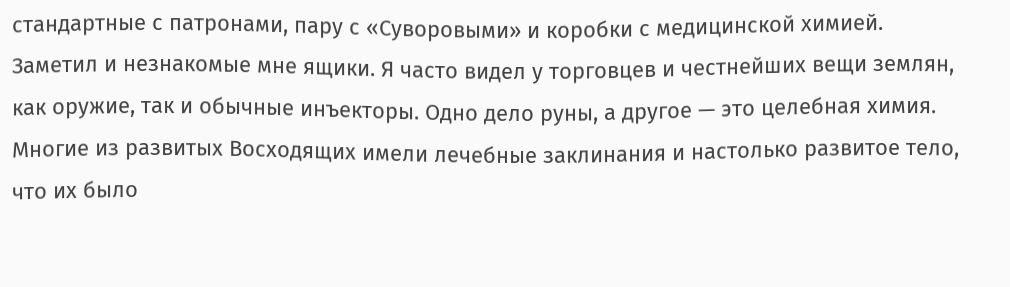стандартные с патронами, пару с «Суворовыми» и коробки с медицинской химией. Заметил и незнакомые мне ящики. Я часто видел у торговцев и честнейших вещи землян, как оружие, так и обычные инъекторы. Одно дело руны, а другое — это целебная химия. Многие из развитых Восходящих имели лечебные заклинания и настолько развитое тело, что их было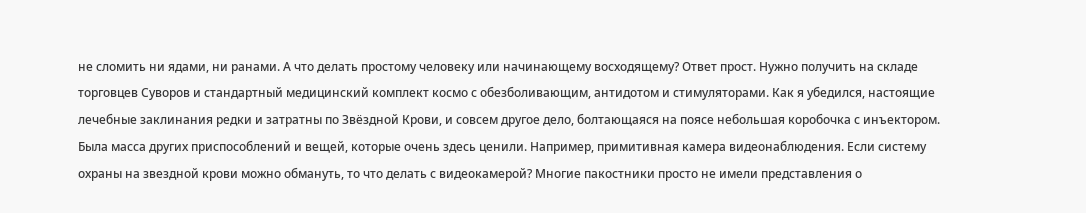не сломить ни ядами, ни ранами. А что делать простому человеку или начинающему восходящему? Ответ прост. Нужно получить на складе торговцев Суворов и стандартный медицинский комплект космо с обезболивающим, антидотом и стимуляторами. Как я убедился, настоящие лечебные заклинания редки и затратны по Звёздной Крови, и совсем другое дело, болтающаяся на поясе небольшая коробочка с инъектором.
Была масса других приспособлений и вещей, которые очень здесь ценили. Например, примитивная камера видеонаблюдения. Если систему охраны на звездной крови можно обмануть, то что делать с видеокамерой? Многие пакостники просто не имели представления о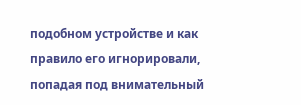подобном устройстве и как правило его игнорировали, попадая под внимательный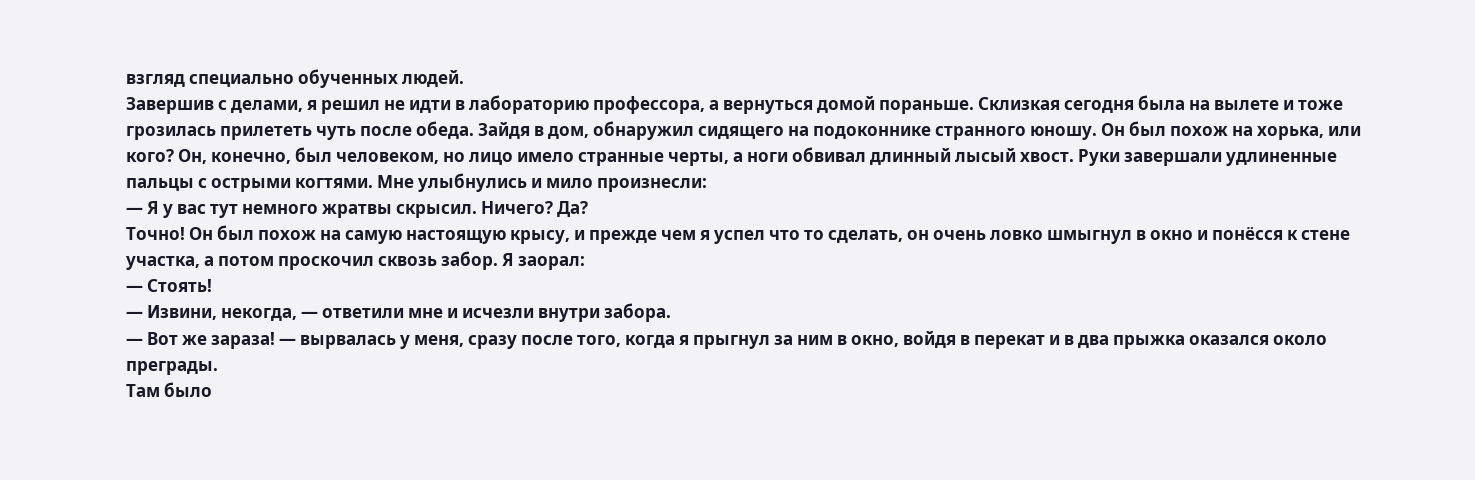взгляд специально обученных людей.
Завершив с делами, я решил не идти в лабораторию профессора, а вернуться домой пораньше. Склизкая сегодня была на вылете и тоже грозилась прилететь чуть после обеда. Зайдя в дом, обнаружил сидящего на подоконнике странного юношу. Он был похож на хорька, или кого? Он, конечно, был человеком, но лицо имело странные черты, а ноги обвивал длинный лысый хвост. Руки завершали удлиненные пальцы с острыми когтями. Мне улыбнулись и мило произнесли:
— Я у вас тут немного жратвы скрысил. Ничего? Да?
Точно! Он был похож на самую настоящую крысу, и прежде чем я успел что то сделать, он очень ловко шмыгнул в окно и понёсся к стене участка, а потом проскочил сквозь забор. Я заорал:
— Стоять!
— Извини, некогда, — ответили мне и исчезли внутри забора.
— Вот же зараза! — вырвалась у меня, сразу после того, когда я прыгнул за ним в окно, войдя в перекат и в два прыжка оказался около преграды.
Там было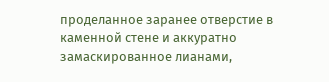проделанное заранее отверстие в каменной стене и аккуратно замаскированное лианами,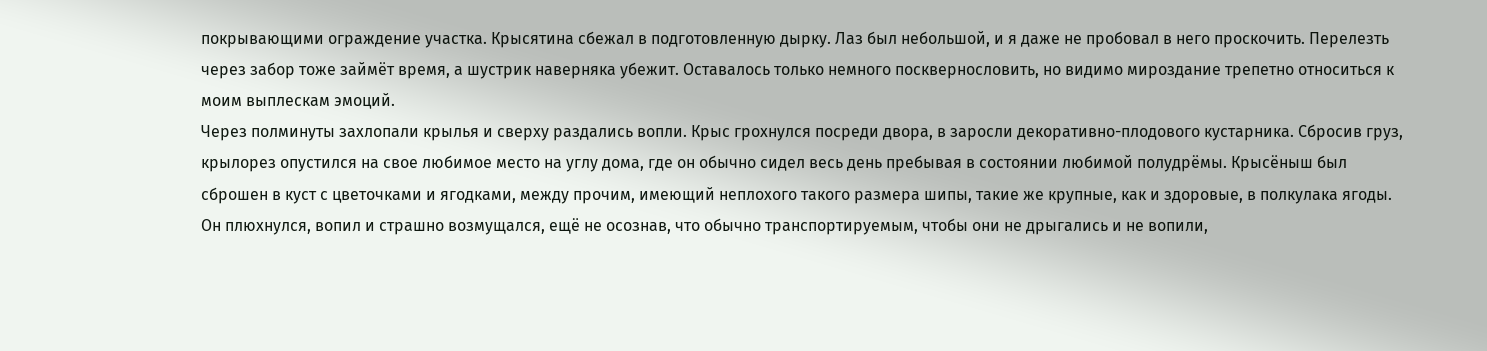покрывающими ограждение участка. Крысятина сбежал в подготовленную дырку. Лаз был небольшой, и я даже не пробовал в него проскочить. Перелезть через забор тоже займёт время, а шустрик наверняка убежит. Оставалось только немного посквернословить, но видимо мироздание трепетно относиться к моим выплескам эмоций.
Через полминуты захлопали крылья и сверху раздались вопли. Крыс грохнулся посреди двора, в заросли декоративно-плодового кустарника. Сбросив груз, крылорез опустился на свое любимое место на углу дома, где он обычно сидел весь день пребывая в состоянии любимой полудрёмы. Крысёныш был сброшен в куст с цветочками и ягодками, между прочим, имеющий неплохого такого размера шипы, такие же крупные, как и здоровые, в полкулака ягоды. Он плюхнулся, вопил и страшно возмущался, ещё не осознав, что обычно транспортируемым, чтобы они не дрыгались и не вопили,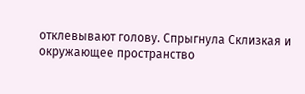отклевывают голову. Спрыгнула Склизкая и окружающее пространство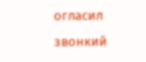огласил звонкий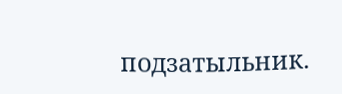подзатыльник.